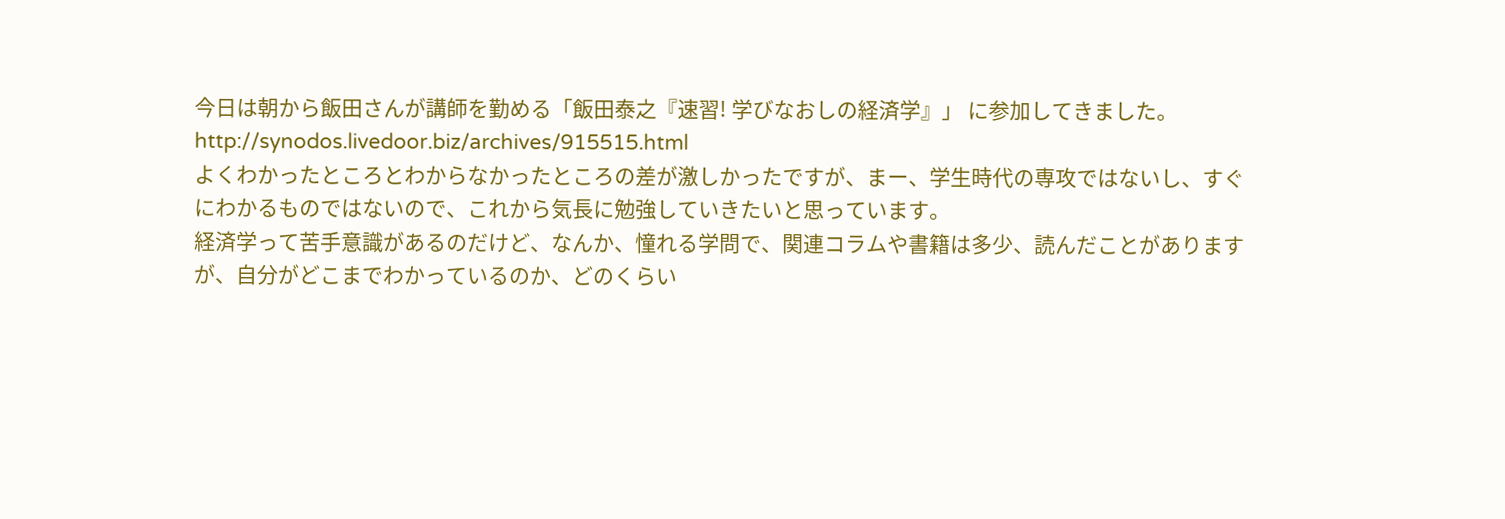今日は朝から飯田さんが講師を勤める「飯田泰之『速習! 学びなおしの経済学』」 に参加してきました。
http://synodos.livedoor.biz/archives/915515.html
よくわかったところとわからなかったところの差が激しかったですが、まー、学生時代の専攻ではないし、すぐにわかるものではないので、これから気長に勉強していきたいと思っています。
経済学って苦手意識があるのだけど、なんか、憧れる学問で、関連コラムや書籍は多少、読んだことがありますが、自分がどこまでわかっているのか、どのくらい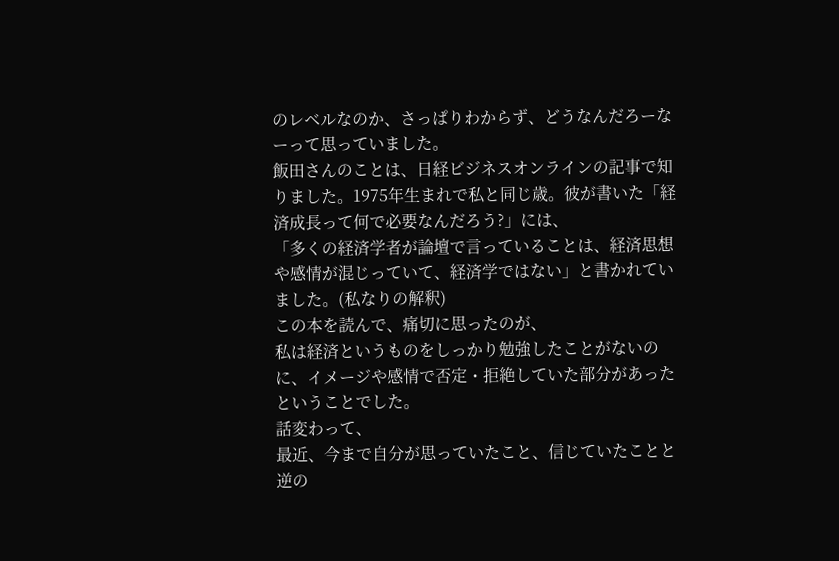のレベルなのか、さっぱりわからず、どうなんだろーなーって思っていました。
飯田さんのことは、日経ビジネスオンラインの記事で知りました。1975年生まれで私と同じ歳。彼が書いた「経済成長って何で必要なんだろう?」には、
「多くの経済学者が論壇で言っていることは、経済思想や感情が混じっていて、経済学ではない」と書かれていました。(私なりの解釈)
この本を読んで、痛切に思ったのが、
私は経済というものをしっかり勉強したことがないのに、イメージや感情で否定・拒絶していた部分があったということでした。
話変わって、
最近、今まで自分が思っていたこと、信じていたことと逆の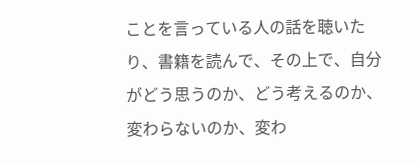ことを言っている人の話を聴いたり、書籍を読んで、その上で、自分がどう思うのか、どう考えるのか、変わらないのか、変わ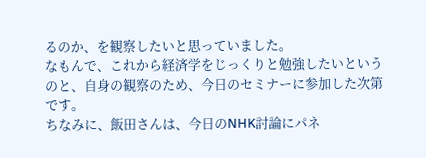るのか、を観察したいと思っていました。
なもんで、これから経済学をじっくりと勉強したいというのと、自身の観察のため、今日のセミナーに参加した次第です。
ちなみに、飯田さんは、今日のNHK討論にパネ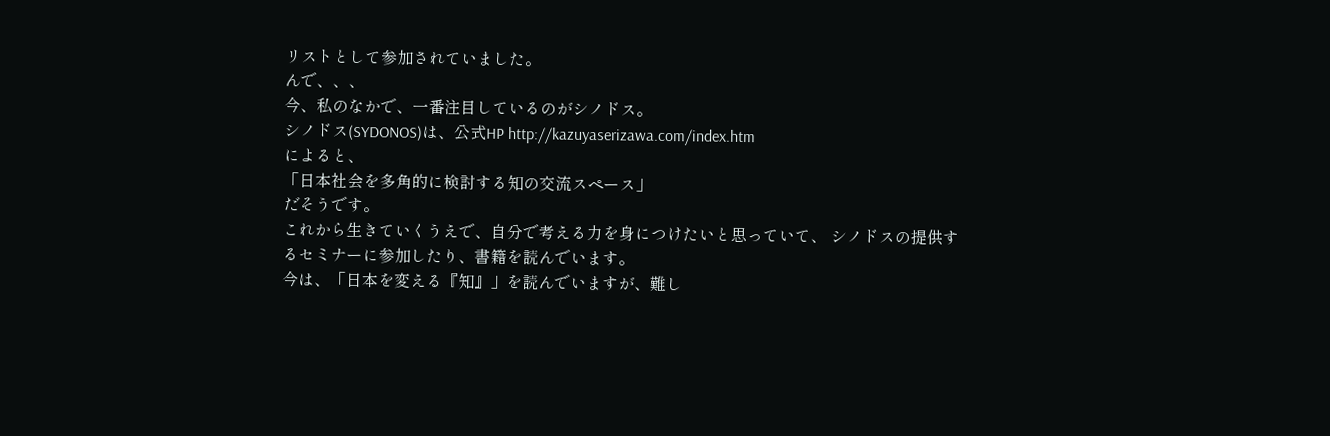リストとして参加されていました。
んで、、、
今、私のなかで、一番注目しているのがシノドス。
シノドス(SYDONOS)は、公式HP http://kazuyaserizawa.com/index.htm
によると、
「日本社会を多角的に検討する知の交流スペース」
だそうです。
これから生きていくうえで、自分で考える力を身につけたいと思っていて、 シノドスの提供するセミナーに参加したり、書籍を読んでいます。
今は、「日本を変える『知』」を読んでいますが、難し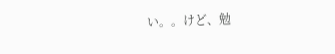い。。けど、勉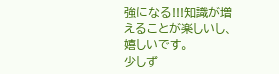強になる!!!知識が増えることが楽しいし、嬉しいです。
少しず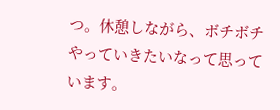つ。休憩しながら、ボチボチやっていきたいなって思っています。